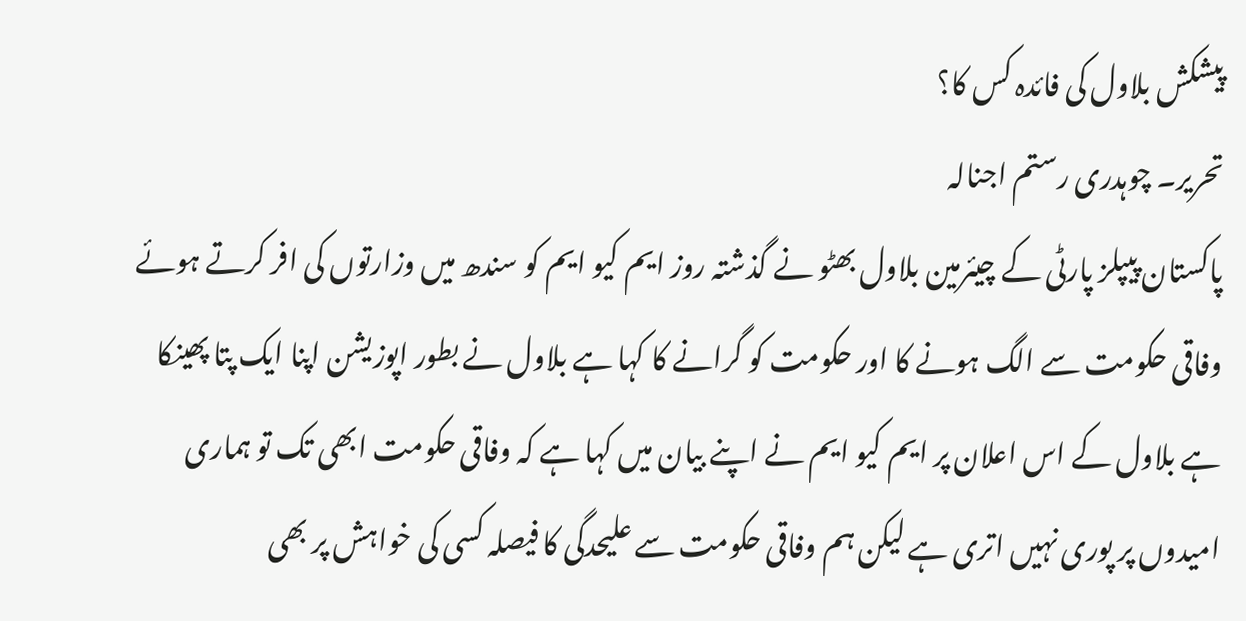پیشکش بلاول کی فائدہ کس کا؟
تحریر۔ چوہدری رستم اجنالہ
پاکستان پیپلز پارٹی کے چیئرمین بلاول بھٹو نے گذشتہ روز ایم کیو ایم کو سندھ میں وزارتوں کی افر کرتے ہوئے وفاقی حکومت سے الگ ہونے کا اور حکومت کو گرانے کا کہا ہے بلاول نے بطور اپوزیشن اپنا ایک پتا پھینکا ہے بلاول کے اس اعلان پر ایم کیو ایم نے اپنے بیان میں کہا ہے کہ وفاقی حکومت ابھی تک تو ہماری امیدوں پر پوری نہیں اتری ہے لیکن ہم وفاقی حکومت سے علیحدگی کا فیصلہ کسی کی خواہش پر بھی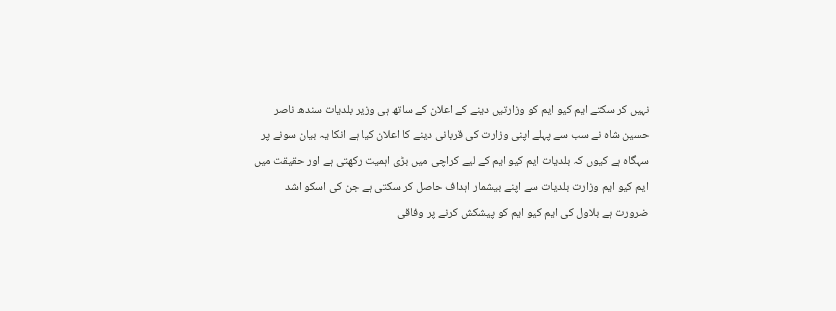نہیں کر سکتے ایم کیو ایم کو وزارتیں دینے کے اعلان کے ساتھ ہی وزیر بلدیات سندھ ناصر حسین شاہ نے سب سے پہلے اپنی وزارت کی قربانی دینے کا اعلان کیا ہے انکا یہ بیان سونے پر سہگاہ ہے کیوں کہ بلدیات ایم کیو ایم کے لیے کراچی میں بڑی اہمیت رکھتی ہے اور حقیقت میں ایم کیو ایم وزارت بلدیات سے اپنے بیشمار اہداف حاصل کر سکتی ہے جن کی اسکو اشد ضرورت ہے بلاول کی ایم کیو ایم کو پیشکش کرنے پر وفاقی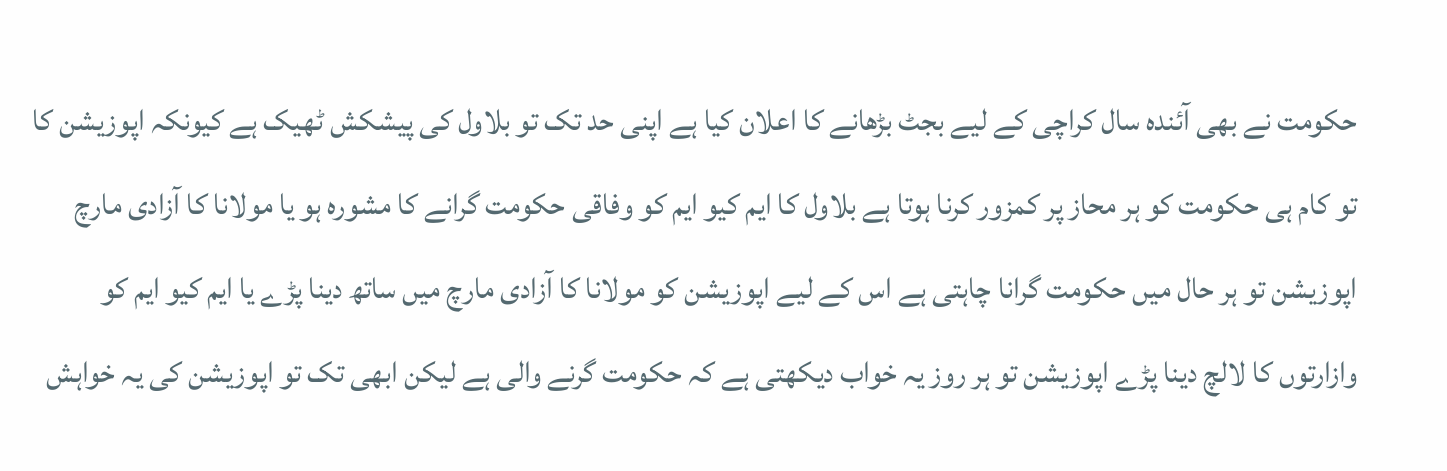حکومت نے بھی آئندہ سال کراچی کے لیے بجٹ بڑھانے کا اعلان کیا ہے اپنی حد تک تو بلاول کی پیشکش ٹھیک ہے کیونکہ اپوزیشن کا تو کام ہی حکومت کو ہر محاز پر کمزور کرنا ہوتا ہے بلاول کا ایم کیو ایم کو وفاقی حکومت گرانے کا مشورہ ہو یا مولانا کا آزادی مارچ اپوزیشن تو ہر حال میں حکومت گرانا چاہتی ہے اس کے لیے اپوزیشن کو مولانا کا آزادی مارچ میں ساتھ دینا پڑے یا ایم کیو ایم کو وازارتوں کا لالچ دینا پڑے اپوزیشن تو ہر روز یہ خواب دیکھتی ہے کہ حکومت گرنے والی ہے لیکن ابھی تک تو اپوزیشن کی یہ خواہش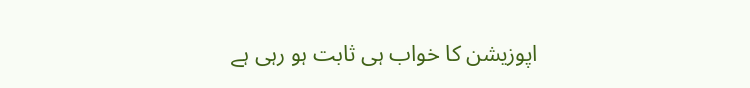اپوزیشن کا خواب ہی ثابت ہو رہی ہے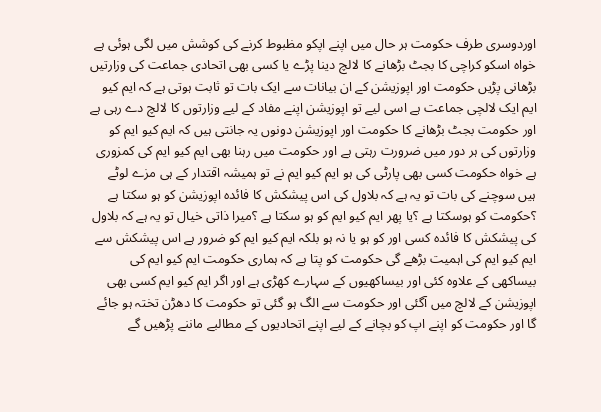اوردوسری طرف حکومت ہر حال میں اپنے اپکو مظبوط کرنے کی کوشش میں لگی ہوئی ہے خواہ اسکو کراچی کا بجٹ بڑھانے کا لالچ دینا پڑے یا کسی بھی اتحادی جماعت کی وزارتیں بڑھانی پڑیں حکومت اور اپوزیشن کے ان بیانات سے ایک بات تو ثابت ہوتی ہے کہ ایم کیو ایم ایک لالچی جماعت ہے اسی لیے تو اپوزیشن اپنے مفاد کے لیے وزارتوں کا لالچ دے رہی ہے اور حکومت بجٹ بڑھانے کا حکومت اور اپوزیشن دونوں یہ جانتی ہیں کہ ایم کیو ایم کو وزارتوں کی ہر دور میں ضرورت رہتی ہے اور حکومت میں رہنا بھی ایم کیو ایم کی کمزوری ہے خواہ حکومت کسی بھی پارٹی کی ہو ایم کیو ایم نے تو ہمیشہ اقتدار کے ہی مزے لوٹے ہیں سوچنے کی بات تو یہ ہے کہ بلاول کی اس پیشکش کا فائدہ اپوزیشن کو ہو سکتا ہے ؟حکومت کو ہوسکتا ہے ؟یا پھر ایم کیو ایم کو ہو سکتا ہے ؟میرا ذاتی خیال تو یہ ہے کہ بلاول کی پیشکش کا فائدہ کسی اور کو ہو یا نہ ہو بلکہ ایم کیو ایم کو ضرور ہے اس پیشکش سے ایم کیو ایم کی اہمیت بڑھے گی حکومت کو پتا ہے کہ ہماری حکومت ایم کیو ایم کی بیساکھی کے علاوہ کئی اور بیساکھیوں کے سہارے کھڑی ہے اور اگر ایم کیو ایم کسی بھی اپوزیشن کے لالچ میں آگئی اور حکومت سے الگ ہو گئی تو حکومت کا دھڑن تختہ ہو جائے گا اور حکومت کو اپنے اپ کو بچانے کے لیے اپنے اتحادیوں کے مطالبے ماننے پڑھیں گے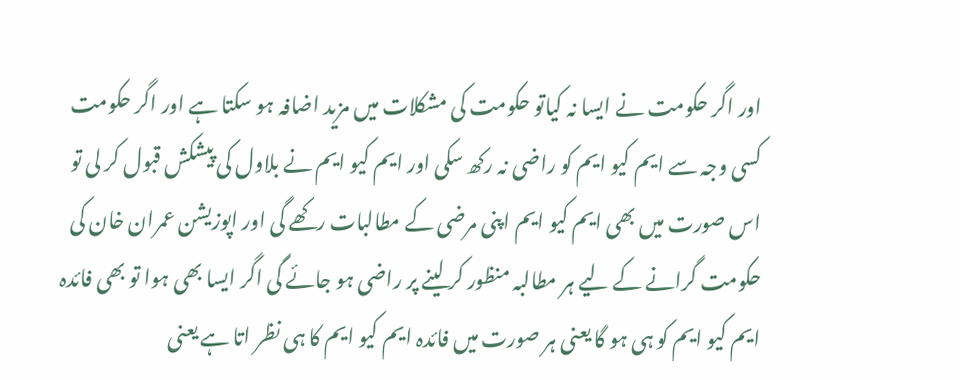اور اگر حکومت نے ایسا نہ کیاتو حکومت کی مشکلات میں مزید اضافہ ہو سکتا ہے اور اگر حکومت کسی وجہ سے ایم کیو ایم کو راضی نہ رکھ سکی اور ایم کیو ایم نے بلاول کی پیشکش قبول کر لی تو اس صورت میں بھی ایم کیو ایم اپنی مرضی کے مطالبات رکھے گی اور اپوزیشن عمران خان کی حکومت گرانے کے لیے ہر مطالبہ منظور کر لینے پر راضی ہو جائے گی اگر ایسا بھی ہوا تو بھی فائدہ ایم کیو ایم کو ہی ہو گا یعنی ہر صورت میں فائدہ ایم کیو ایم کا ہی نظر اتا ہے یعنی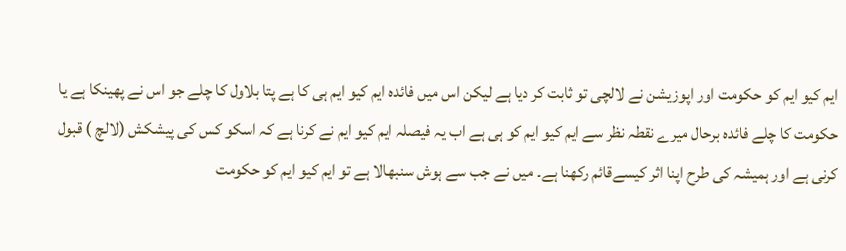ایم کیو ایم کو حکومت اور اپوزیشن نے لالچی تو ثابت کر دیا ہے لیکن اس میں فائدہ ایم کیو ایم ہی کا ہے پتا بلاول کا چلے جو اس نے پھینکا ہے یا حکومت کا چلے فائدہ برحال میرے نقطہ نظر سے ایم کیو ایم کو ہی ہے اب یہ فیصلہ ایم کیو ایم نے کرنا ہے کہ اسکو کس کی پیشکش (لالچ ) قبول کرنی ہے اور ہمیشہ کی طرح اپنا اثر کیسےقائم رکھنا ہے۔ میں نے جب سے ہوش سنبھالا ہے تو ایم کیو ایم کو حکومت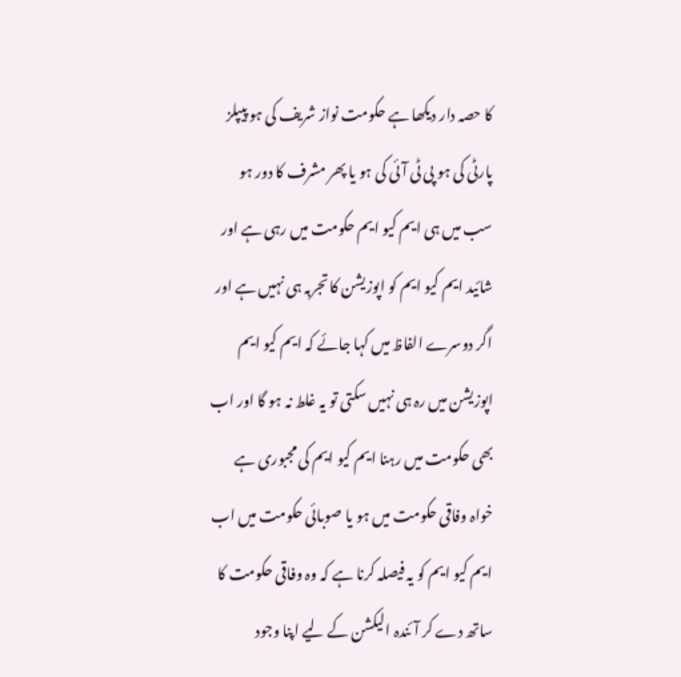کا حصہ دار دیکھا ہے حکومت نواز شریف کی ہو پیپلز پارٹی کی ہو پی ٹی آئی کی ہو یا پھر مشرف کا دور ہو سب میں ہی ایم کیو ایم حکومت میں رہی ہے اور شائید ایم کیو ایم کو اپوزیشن کا تجربہ ہی نہیں ہے اور اگر دوسرے الفاظ میں کہا جائے کہ ایم کیو ایم اپوزیشن میں رہ ہی نہیں سکتی تو یہ غلط نہ ہو گا اور اب بھی حکومت میں رہنا ایم کیو ایم کی مجبوری ہے خواہ وفاقی حکومت میں ہو یا صوبائی حکومت میں اب ایم کیو ایم کو یہ فیصلہ کرنا ہے کہ وہ وفاقی حکومت کا ساتھ دے کر آئندہ الیکشن کے لیے اپنا وجود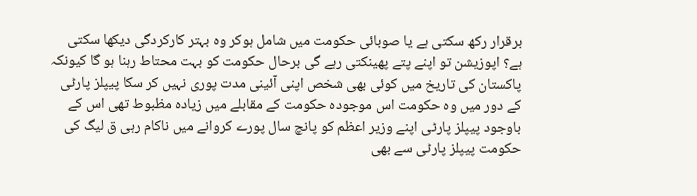برقرار رکھ سکتی ہے یا صوبائی حکومت میں شامل ہوکر وہ بہتر کارکردگی دیکھا سکتی ہے؟ اپوزیشن تو اپنے پتے پھینکتی رہے گی برحال حکومت کو بہت محتاط رہنا ہو گا کیونکہ پاکستان کی تاریخ میں کوئی بھی شخص اپنی آئینی مدت پوری نہیں کر سکا پیپلز پارٹی کے دور میں وہ حکومت اس موجودہ حکومت کے مقابلے میں زیادہ مظبوط تھی اس کے باوجود پیپلز پارٹی اپنے وزیر اعظم کو پانچ سال پورے کروانے میں ناکام رہی ق لیگ کی حکومت پیپلز پارٹی سے بھی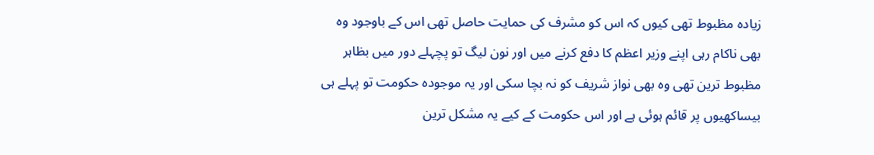زیادہ مظبوط تھی کیوں کہ اس کو مشرف کی حمایت حاصل تھی اس کے باوجود وہ بھی ناکام رہی اپنے وزیر اعظم کا دفع کرنے میں اور نون لیگ تو پچہلے دور میں بظاہر مظبوط ترین تھی وہ بھی نواز شریف کو نہ بچا سکی اور یہ موجودہ حکومت تو پہلے ہی بیساکھیوں پر قائم ہوئی ہے اور اس حکومت کے کیے یہ مشکل ترین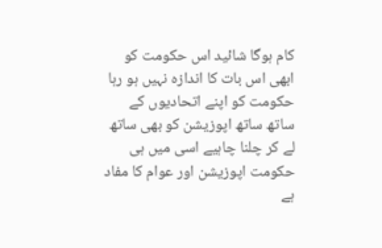کام ہوگا شائید اس حکومت کو ابھی اس بات کا اندازہ نہیں ہو رہا حکومت کو اپنے اتحادیوں کے ساتھ ساتھ اپوزیشن کو بھی ساتھ لے کر چلنا چاہیے اسی میں ہی حکومت اپوزیشن اور عوام کا مفاد ہے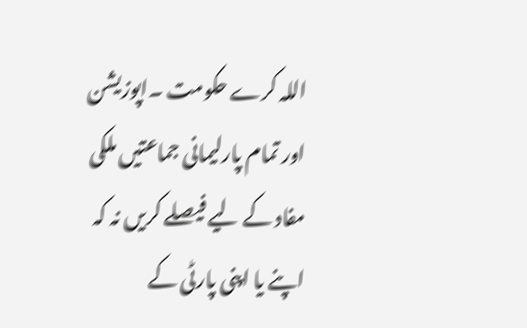اللہ کرے حکومت ۔اپوزیشن اور تمام پارلیمانی جماعتیں ملکی مفاد کے لیے فیصلے کریں نہ کہ اپنے یا اپنی پارٹی کے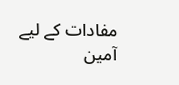مفادات کے لیے آمین